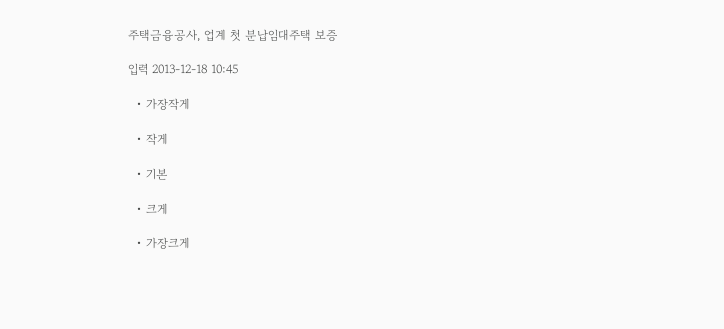주택금융공사, 업계 첫 분납임대주택 보증

입력 2013-12-18 10:45

  • 가장작게

  • 작게

  • 기본

  • 크게

  • 가장크게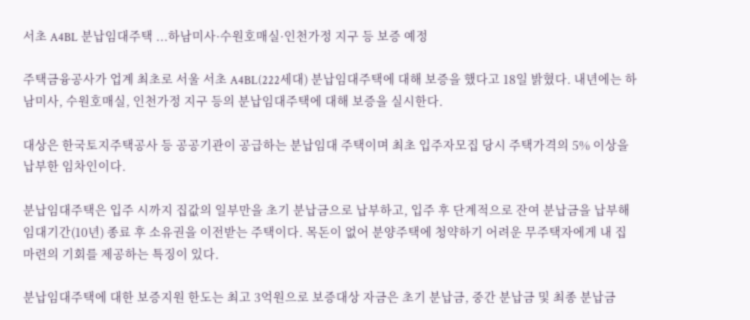서초 A4BL 분납임대주택 ...하남미사·수원호매실·인천가정 지구 등 보증 예정

주택금융공사가 업계 최초로 서울 서초 A4BL(222세대) 분납임대주택에 대해 보증을 했다고 18일 밝혔다. 내년에는 하남미사, 수원호매실, 인천가정 지구 등의 분납임대주택에 대해 보증을 실시한다.

대상은 한국토지주택공사 등 공공기관이 공급하는 분납임대 주택이며 최초 입주자모집 당시 주택가격의 5% 이상을 납부한 임차인이다.

분납임대주택은 입주 시까지 집값의 일부만을 초기 분납금으로 납부하고, 입주 후 단계적으로 잔여 분납금을 납부해 임대기간(10년) 종료 후 소유권을 이전받는 주택이다. 목돈이 없어 분양주택에 청약하기 어려운 무주택자에게 내 집 마련의 기회를 제공하는 특징이 있다.

분납임대주택에 대한 보증지원 한도는 최고 3억원으로 보증대상 자금은 초기 분납금, 중간 분납금 및 최종 분납금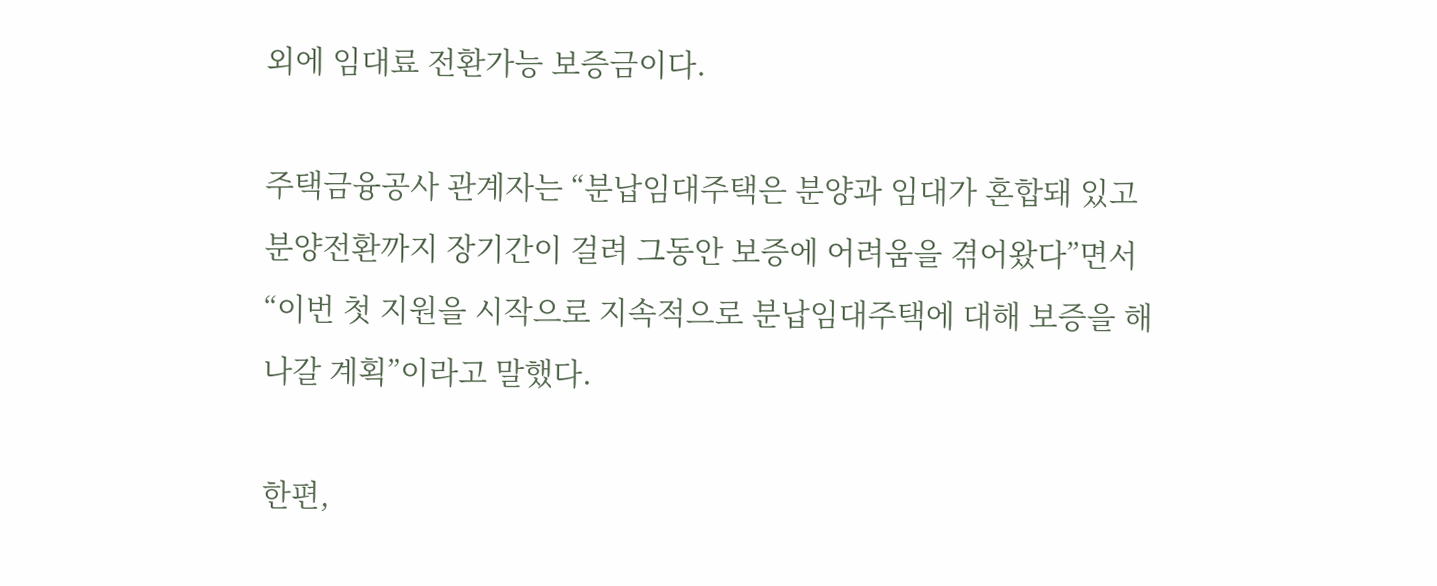외에 임대료 전환가능 보증금이다.

주택금융공사 관계자는 “분납임대주택은 분양과 임대가 혼합돼 있고 분양전환까지 장기간이 걸려 그동안 보증에 어려움을 겪어왔다”면서 “이번 첫 지원을 시작으로 지속적으로 분납임대주택에 대해 보증을 해 나갈 계획”이라고 말했다.

한편,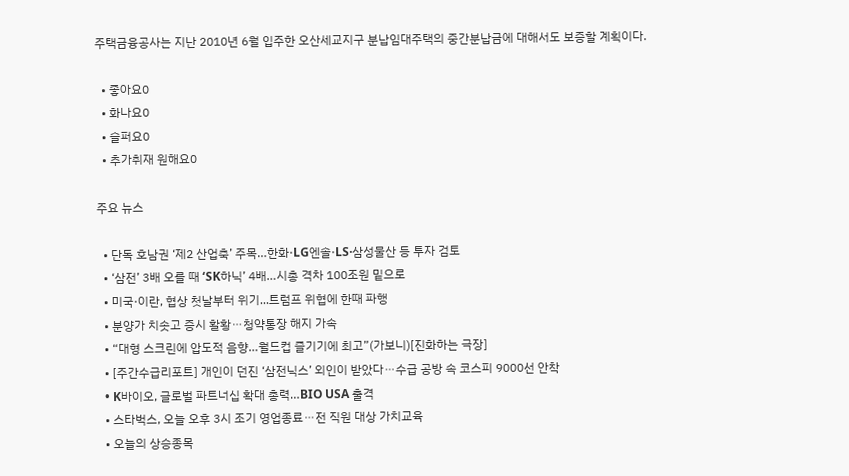주택금융공사는 지난 2010년 6월 입주한 오산세교지구 분납임대주택의 중간분납금에 대해서도 보증할 계획이다.

  • 좋아요0
  • 화나요0
  • 슬퍼요0
  • 추가취재 원해요0

주요 뉴스

  • 단독 호남권 ‘제2 산업축’ 주목…한화·LG엔솔·LS·삼성물산 등 투자 검토
  • ‘삼전’ 3배 오를 때 ‘SK하닉’ 4배…시총 격차 100조원 밑으로
  • 미국·이란, 협상 첫날부터 위기...트럼프 위협에 한때 파행
  • 분양가 치솟고 증시 활황⋯청약통장 해지 가속
  • “대형 스크린에 압도적 음향…월드컵 즐기기에 최고”(가보니)[진화하는 극장]
  • [주간수급리포트] 개인이 던진 ‘삼전닉스’ 외인이 받았다⋯수급 공방 속 코스피 9000선 안착
  • K바이오, 글로벌 파트너십 확대 총력…BIO USA 출격
  • 스타벅스, 오늘 오후 3시 조기 영업종료⋯전 직원 대상 가치교육
  • 오늘의 상승종목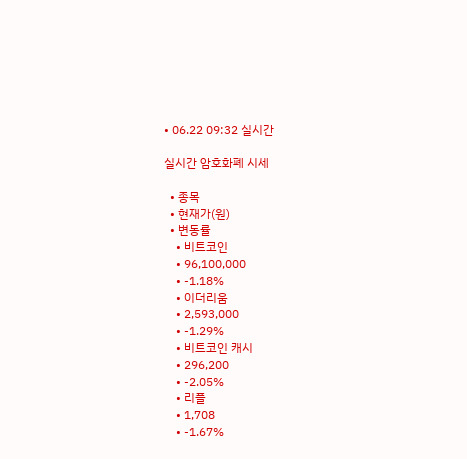• 06.22 09:32 실시간

실시간 암호화폐 시세

  • 종목
  • 현재가(원)
  • 변동률
    • 비트코인
    • 96,100,000
    • -1.18%
    • 이더리움
    • 2,593,000
    • -1.29%
    • 비트코인 캐시
    • 296,200
    • -2.05%
    • 리플
    • 1,708
    • -1.67%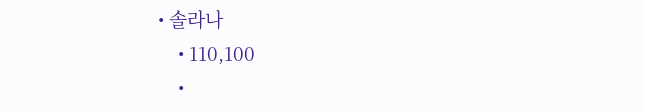• 솔라나
    • 110,100
    •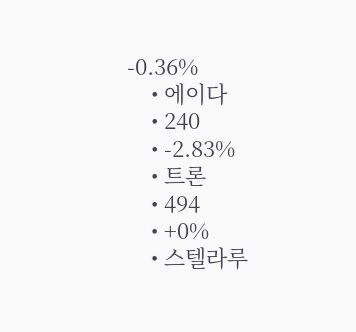-0.36%
    • 에이다
    • 240
    • -2.83%
    • 트론
    • 494
    • +0%
    • 스텔라루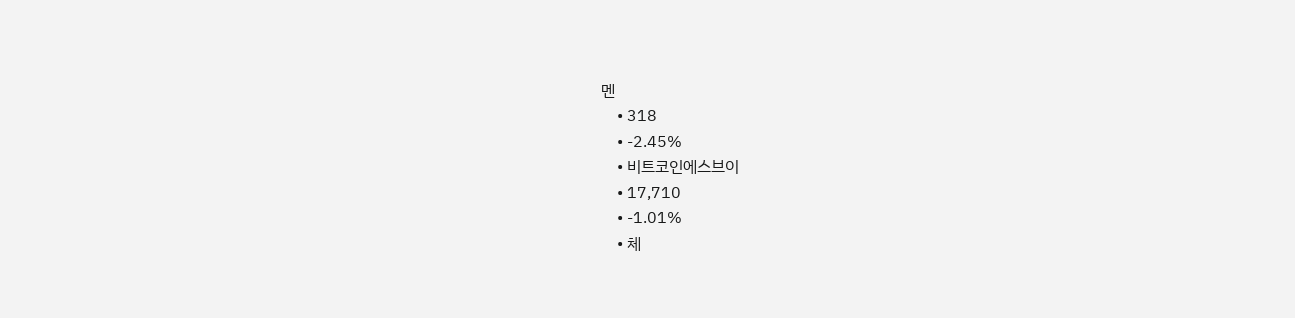멘
    • 318
    • -2.45%
    • 비트코인에스브이
    • 17,710
    • -1.01%
    • 체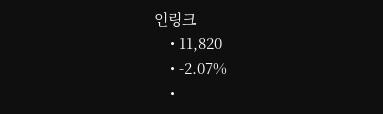인링크
    • 11,820
    • -2.07%
    •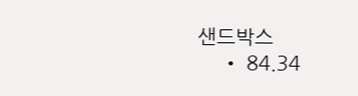샌드박스
    • 84.34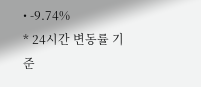• -9.74%
* 24시간 변동률 기준